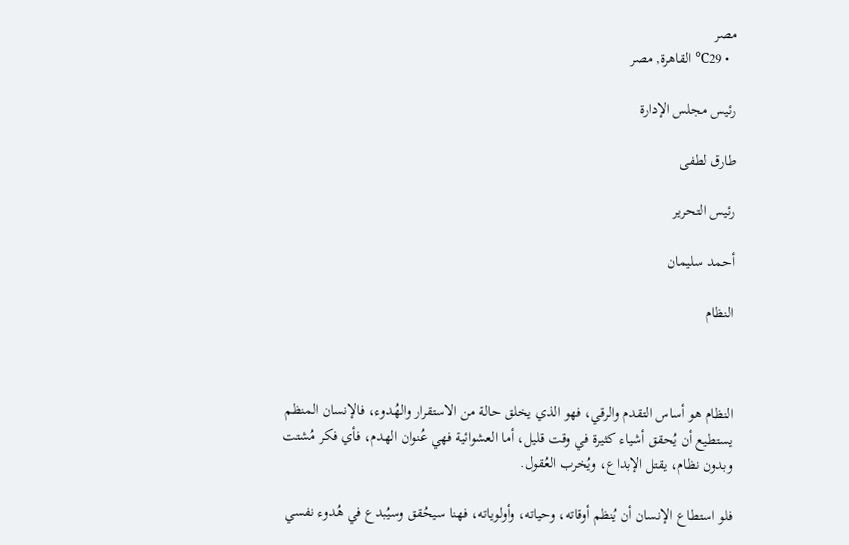مصر
  • 29℃ القاهرة, مصر

رئيس مجلس الإدارة

طارق لطفى

رئيس التحرير

أحمد سليمان

النظام



النظام هو أساس التقدم والرقي، فهو الذي يخلق حالة من الاستقرار والهُدوء، فالإنسان المنظم يستطيع أن يُحقق أشياء كثيرة في وقت قليل، أما العشوائية فهي عُنوان الهدم، فأي فكر مُشتت وبدون نظام، يقتل الإبداع، ويُخرب العُقول.

فلو استطاع الإنسان أن يُنظم أوقاته، وحياته، وأولوياته، فهنا سيحُقق وسيُبدع في هُدوء نفسي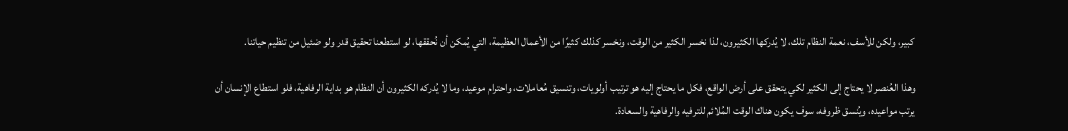كبير، ولكن للأسف، نعمة النظام تلك، لا يُدركها الكثيرون، لذا نخسر الكثير من الوقت، ونخسر كذلك كثيرًا من الأعمال العظيمة، التي يُمكن أن نُحققها، لو استطعنا تحقيق قدر ولو ضئيل من تنظيم حياتنا.

وهذا العُنصر لا يحتاج إلى الكثير لكي يتحقق على أرض الواقع، فكل ما يحتاج إليه هو ترتيب أولويات، وتنسيق مُعاملات، واحترام موعيد، وما لا يُدركه الكثيرون أن النظام هو بداية الرفاهية، فلو استطاع الإنسان أن يرتب مواعيده، ويُنسق ظروفه، سوف يكون هناك الوقت المُلائم للترفيه والرفاهية والسعادة.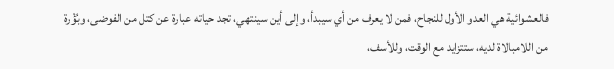فالعشوائية هي العدو الأول للنجاح، فمن لا يعرف من أي سيبدأ، وإلى أين سينتهي، تجد حياته عبارة عن كتل من الفوضى، وبُؤْرة من اللامبالاة لديه، ستتزايد مع الوقت، وللأسف،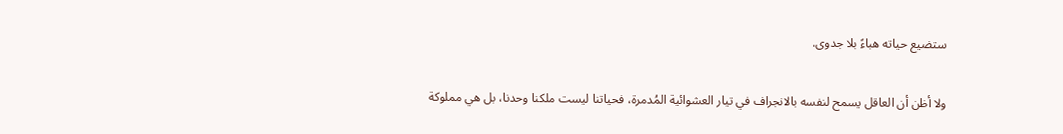ستضيع حياته هباءً بلا جدوى.

ولا أظن أن العاقل يسمح لنفسه بالانجراف في تيار العشوائية المُدمرة، فحياتنا ليست ملكنا وحدنا، بل هي مملوكة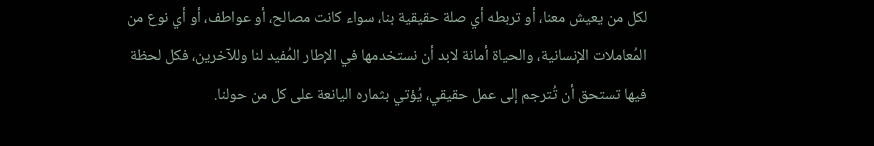لكل من يعيش معنا، أو تربطه أي صلة حقيقية بنا، سواء كانت مصالح، أو عواطف، أو أي نوع من المُعاملات الإنسانية، والحياة أمانة لابد أن نستخدمها في الإطار المُفيد لنا وللآخرين، فكل لحظة فيها تستحق أن تُترجم إلى عمل حقيقي، يُؤتي بثماره اليانعة على كل من حولنا.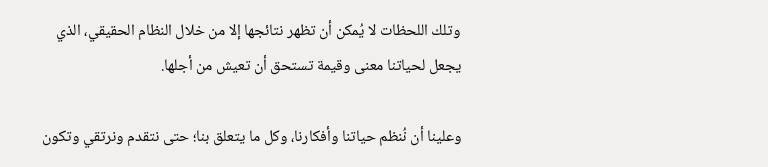وتلك اللحظات لا يُمكن أن تظهر نتائجها إلا من خلال النظام الحقيقي، الذي يجعل لحياتنا معنى وقيمة تستحق أن تعيش من أجلها.

وعلينا أن نُنظم حياتنا وأفكارنا، وكل ما يتعلق بنا؛ حتى نتقدم ونرتقي وتكون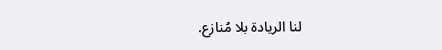لنا الريادة بلا مُنازع.